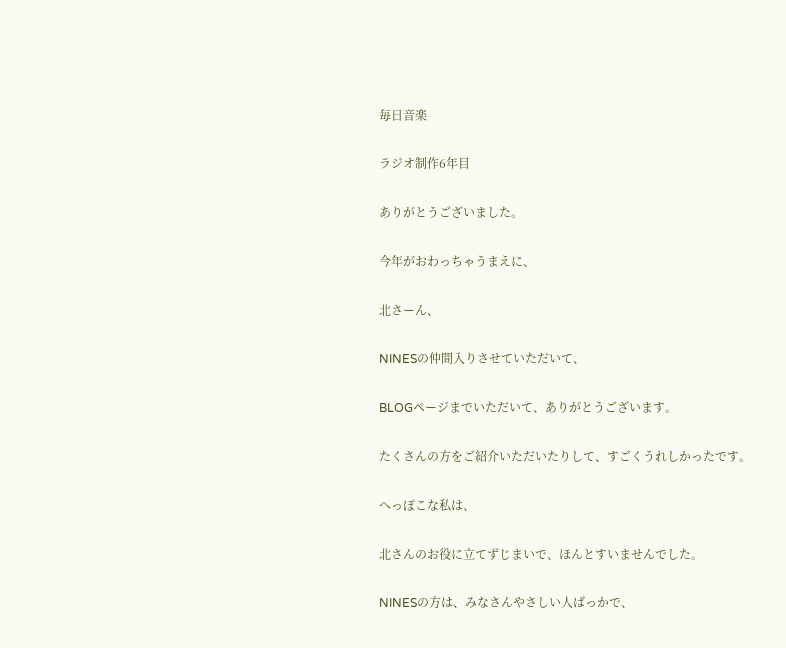毎日音楽

ラジオ制作6年目

ありがとうございました。

今年がおわっちゃうまえに、

北さーん、

NINESの仲間入りさせていただいて、

BLOGページまでいただいて、ありがとうございます。

たくさんの方をご紹介いただいたりして、すごくうれしかったです。

へっぽこな私は、

北さんのお役に立てずじまいで、ほんとすいませんでした。

NINESの方は、みなさんやさしい人ばっかで、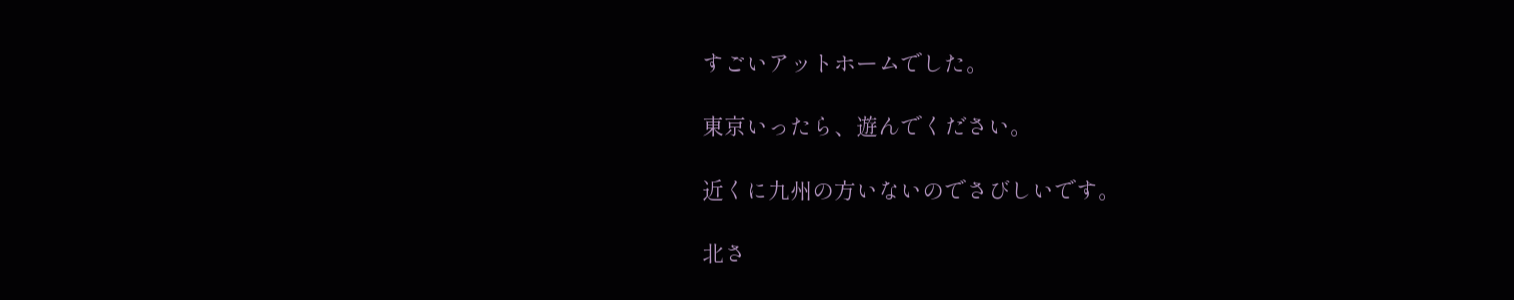すごいアットホームでした。

東京いったら、遊んでください。

近くに九州の方いないのでさびしいです。

北さ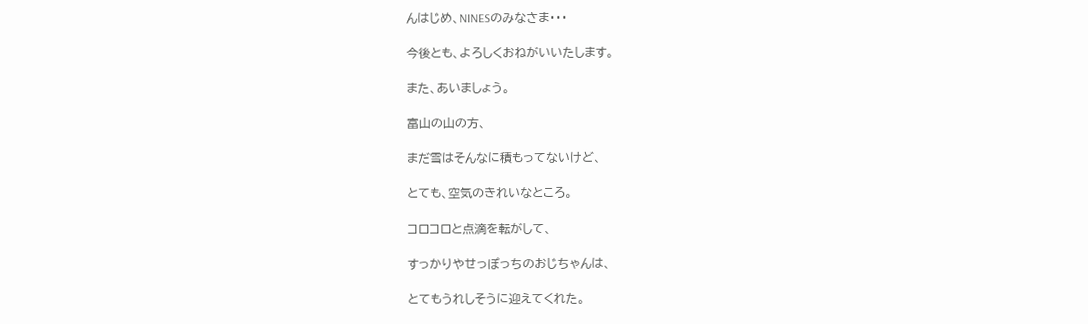んはじめ、NINESのみなさま・・・

今後とも、よろしくおねがいいたします。

また、あいましょう。

富山の山の方、

まだ雪はそんなに積もってないけど、

とても、空気のきれいなところ。

コロコロと点滴を転がして、

すっかりやせっぽっちのおじちゃんは、

とてもうれしそうに迎えてくれた。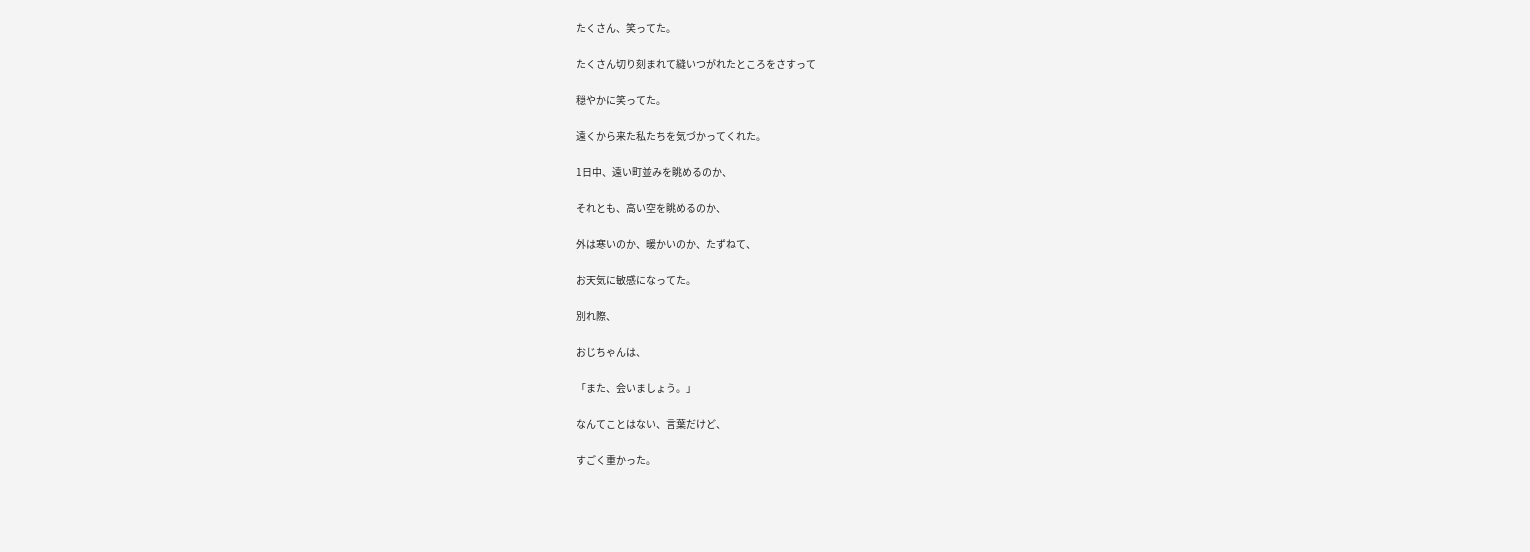たくさん、笑ってた。

たくさん切り刻まれて縫いつがれたところをさすって

穏やかに笑ってた。

遠くから来た私たちを気づかってくれた。

1日中、遠い町並みを眺めるのか、

それとも、高い空を眺めるのか、

外は寒いのか、暖かいのか、たずねて、

お天気に敏感になってた。

別れ際、

おじちゃんは、

「また、会いましょう。」

なんてことはない、言葉だけど、

すごく重かった。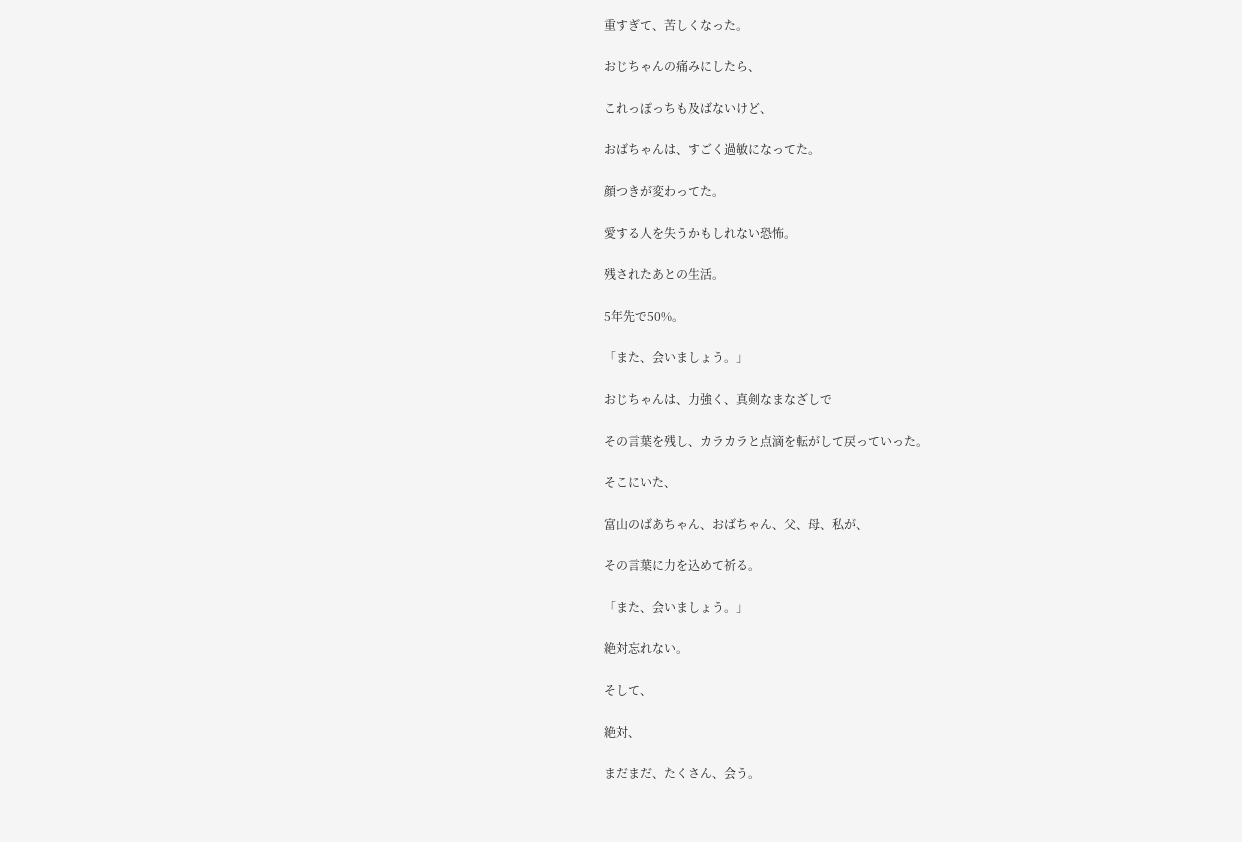重すぎて、苦しくなった。

おじちゃんの痛みにしたら、

これっぽっちも及ばないけど、

おばちゃんは、すごく過敏になってた。

顔つきが変わってた。

愛する人を失うかもしれない恐怖。

残されたあとの生活。

5年先で50%。

「また、会いましょう。」

おじちゃんは、力強く、真剣なまなざしで

その言葉を残し、カラカラと点滴を転がして戻っていった。

そこにいた、

富山のばあちゃん、おばちゃん、父、母、私が、

その言葉に力を込めて祈る。

「また、会いましょう。」

絶対忘れない。

そして、

絶対、

まだまだ、たくさん、会う。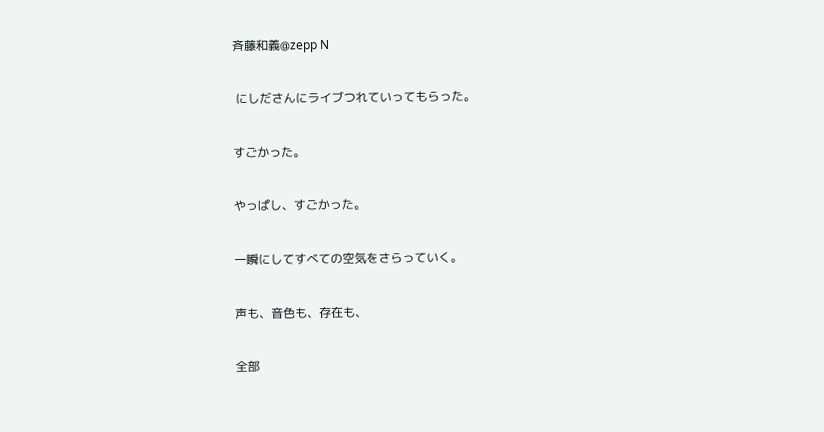斉藤和義@zepp N

 にしださんにライブつれていってもらった。

すごかった。

やっぱし、すごかった。

一瞬にしてすべての空気をさらっていく。

声も、音色も、存在も、

全部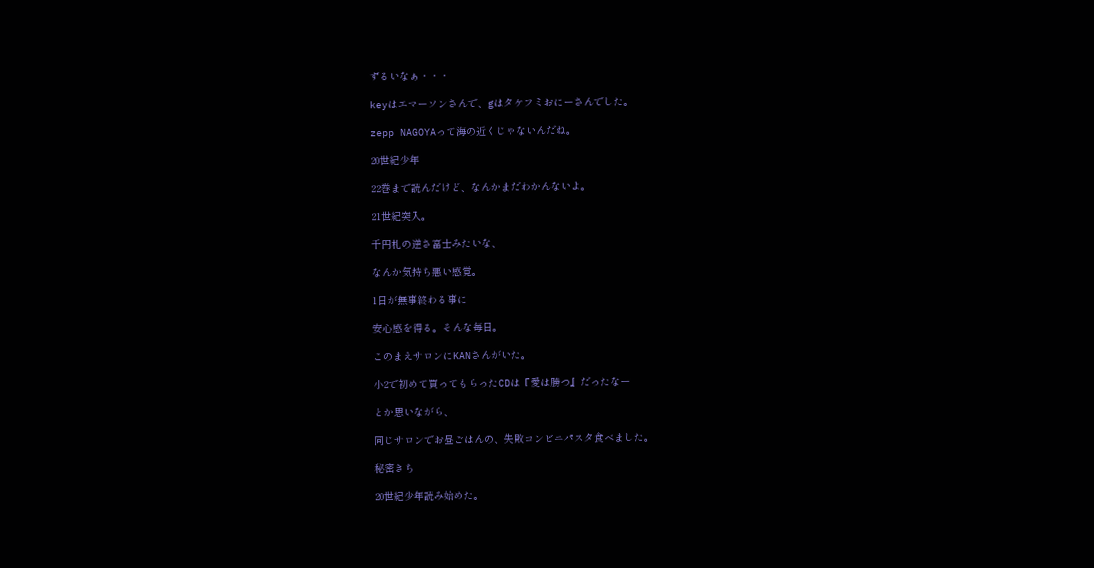ずるいなぁ・・・

keyはエマーソンさんで、gはタケフミおにーさんでした。

zepp NAGOYAって海の近くじゃないんだね。

20世紀少年

22巻まで読んだけど、なんかまだわかんないよ。

21世紀突入。

千円札の逆さ富士みたいな、

なんか気持ち悪い感覚。

1日が無事終わる事に

安心感を得る。そんな毎日。

このまえサロンにKANさんがいた。

小2で初めて買ってもらったCDは『愛は勝つ』だったなー

とか思いながら、

同じサロンでお昼ごはんの、失敗コンビニパスタ食べました。

秘密きち

20世紀少年読み始めた。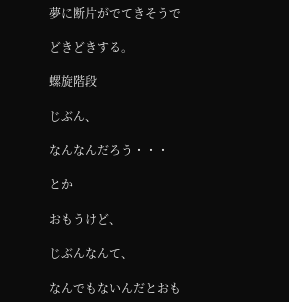夢に断片がでてきそうで

どきどきする。

螺旋階段

じぶん、

なんなんだろう・・・

とか

おもうけど、

じぶんなんて、

なんでもないんだとおも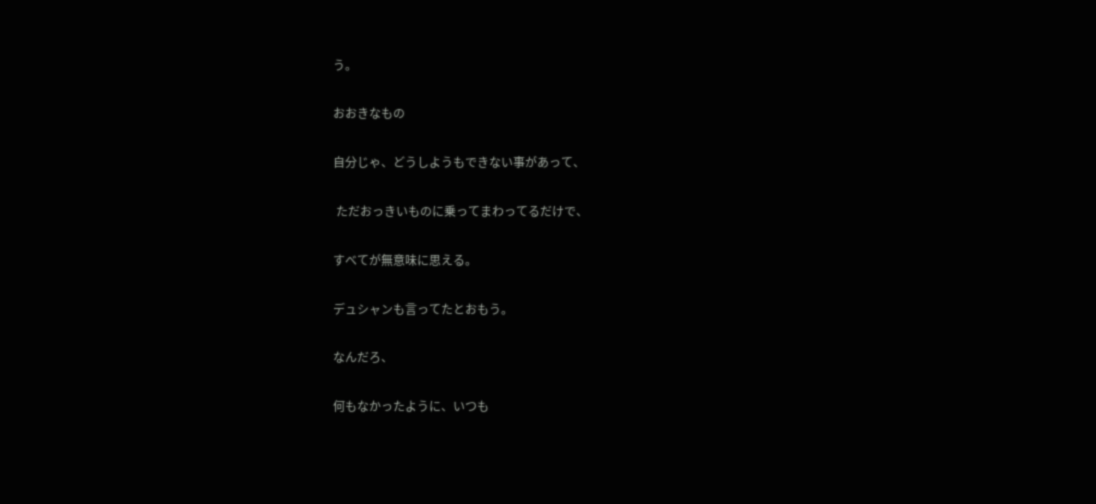う。

おおきなもの

自分じゃ、どうしようもできない事があって、

 ただおっきいものに乗ってまわってるだけで、

すべてが無意味に思える。

デュシャンも言ってたとおもう。

なんだろ、

何もなかったように、いつも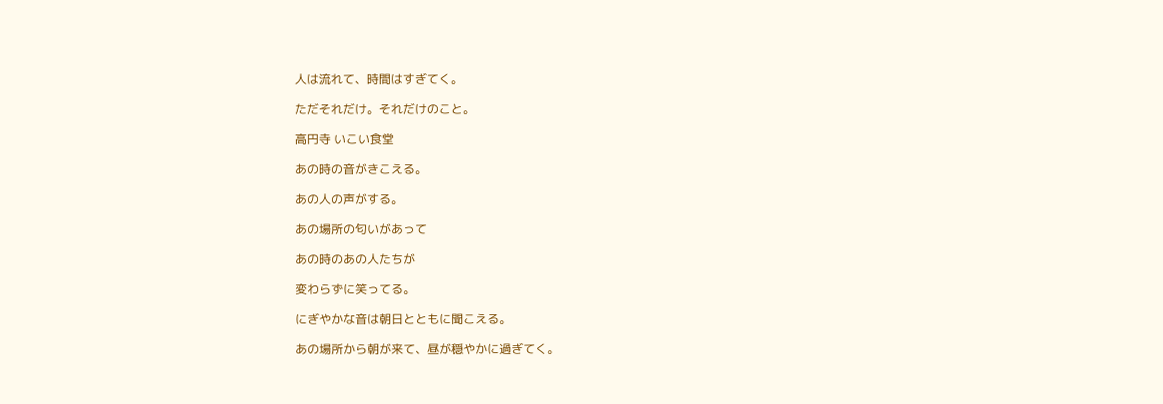人は流れて、時間はすぎてく。

ただそれだけ。それだけのこと。

高円寺 いこい食堂

あの時の音がきこえる。

あの人の声がする。

あの場所の匂いがあって

あの時のあの人たちが

変わらずに笑ってる。

にぎやかな音は朝日とともに聞こえる。

あの場所から朝が来て、昼が穏やかに過ぎてく。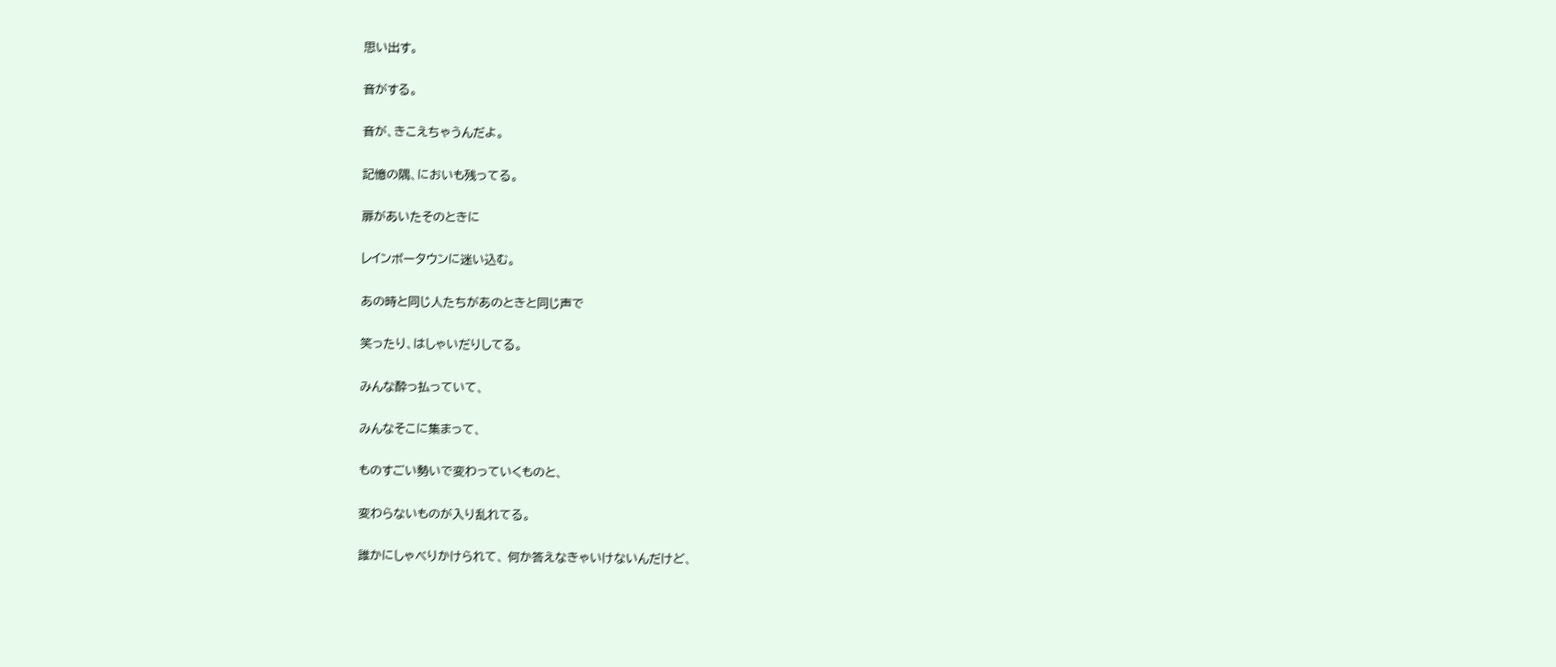思い出す。

音がする。

音が、きこえちゃうんだよ。

記憶の隅、においも残ってる。

扉があいたそのときに

レインボータウンに迷い込む。

あの時と同じ人たちがあのときと同じ声で

笑ったり、はしゃいだりしてる。

みんな酔っ払っていて、

みんなそこに集まって、

ものすごい勢いで変わっていくものと、

変わらないものが入り乱れてる。

誰かにしゃべりかけられて、 何か答えなきゃいけないんだけど、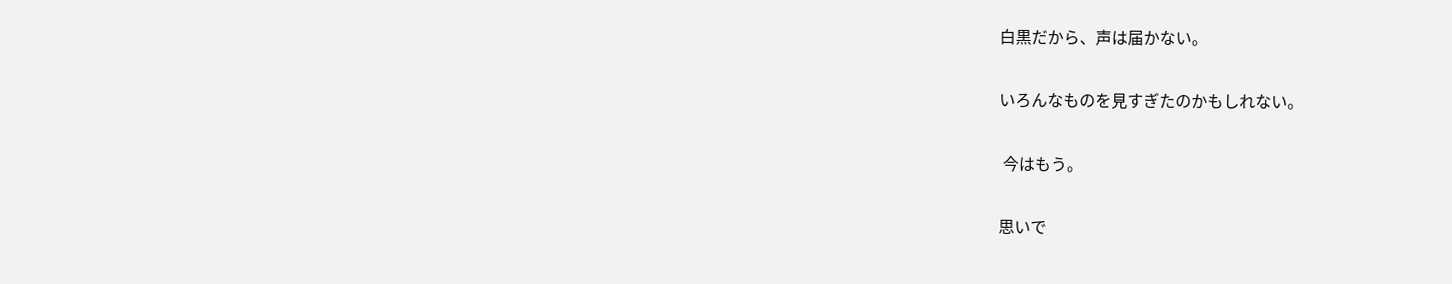白黒だから、声は届かない。

いろんなものを見すぎたのかもしれない。

 今はもう。

思いで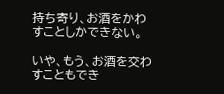持ち寄り、お酒をかわすことしかできない。

いや、もう、お酒を交わすこともでき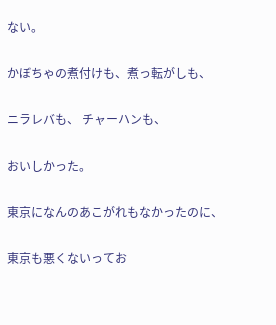ない。

かぼちゃの煮付けも、煮っ転がしも、

ニラレバも、 チャーハンも、

おいしかった。

東京になんのあこがれもなかったのに、

東京も悪くないってお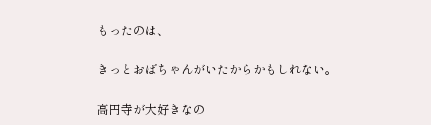もったのは、

きっとおばちゃんがいたからかもしれない。

高円寺が大好きなの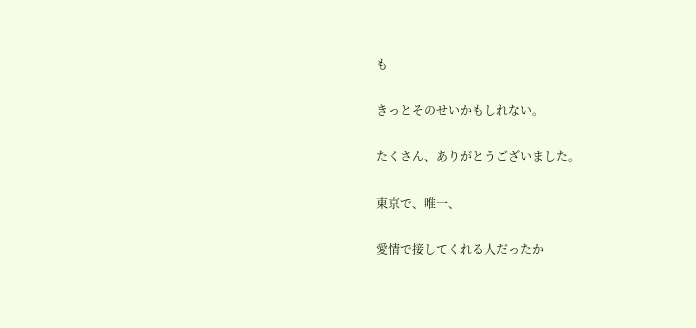も

きっとそのせいかもしれない。

たくさん、ありがとうございました。

東京で、唯一、

愛情で接してくれる人だったか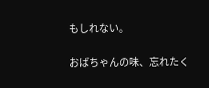もしれない。

おばちゃんの味、忘れたく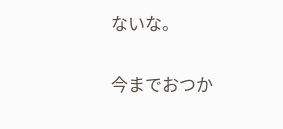ないな。

今までおつか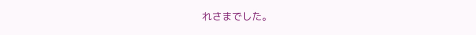れさまでした。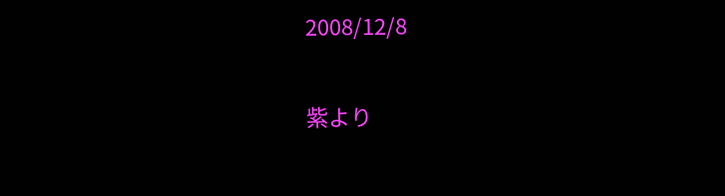2008/12/8

紫より